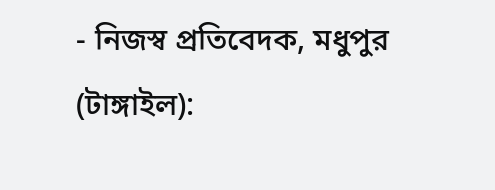- নিজস্ব প্রতিবেদক, মধুপুর (টাঙ্গাইল):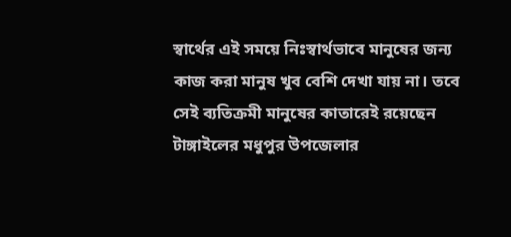স্বার্থের এই সময়ে নিঃস্বার্থভাবে মানুষের জন্য কাজ করা মানুষ খুব বেশি দেখা যায় না। তবে সেই ব্যতিক্রমী মানুষের কাতারেই রয়েছেন টাঙ্গাইলের মধুপুর উপজেলার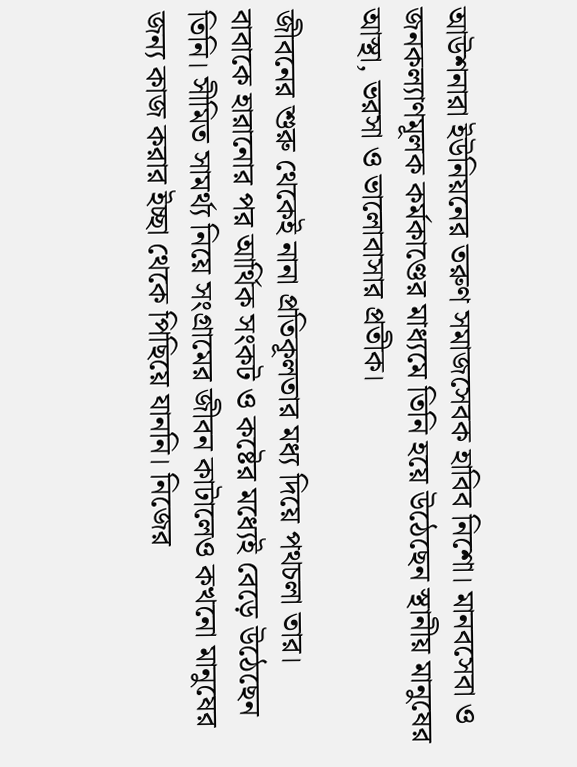আউশনারা ইউনিয়নের তরুণ সমাজসেবক হাবিব নিশো। মানবসেবা ও জনকল্যাণমূলক কর্মকাণ্ডের মাধ্যমে তিনি হয়ে উঠেছেন স্থানীয় মানুষের আস্থা, ভরসা ও ভালোবাসার প্রতীক।

জীবনের শুরু থেকেই নানা প্রতিকূলতার মধ্য দিয়ে পথচলা তার। বাবাকে হারানোর পর আর্থিক সংকট ও কষ্টের মধ্যেই বেড়ে উঠেছেন তিনি। সীমিত সামর্থ্য নিয়ে সংগ্রামের জীবন কাটালেও কখনো মানুষের জন্য কাজ করার ইচ্ছা থেকে পিছিয়ে যাননি। নিজের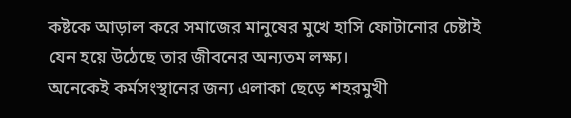কষ্টকে আড়াল করে সমাজের মানুষের মুখে হাসি ফোটানোর চেষ্টাই যেন হয়ে উঠেছে তার জীবনের অন্যতম লক্ষ্য।
অনেকেই কর্মসংস্থানের জন্য এলাকা ছেড়ে শহরমুখী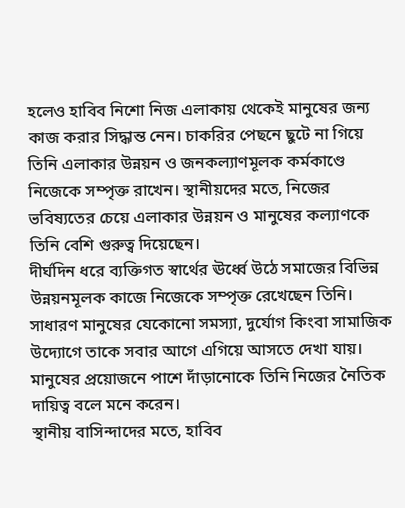হলেও হাবিব নিশো নিজ এলাকায় থেকেই মানুষের জন্য কাজ করার সিদ্ধান্ত নেন। চাকরির পেছনে ছুটে না গিয়ে তিনি এলাকার উন্নয়ন ও জনকল্যাণমূলক কর্মকাণ্ডে নিজেকে সম্পৃক্ত রাখেন। স্থানীয়দের মতে, নিজের ভবিষ্যতের চেয়ে এলাকার উন্নয়ন ও মানুষের কল্যাণকে তিনি বেশি গুরুত্ব দিয়েছেন।
দীর্ঘদিন ধরে ব্যক্তিগত স্বার্থের ঊর্ধ্বে উঠে সমাজের বিভিন্ন উন্নয়নমূলক কাজে নিজেকে সম্পৃক্ত রেখেছেন তিনি। সাধারণ মানুষের যেকোনো সমস্যা, দুর্যোগ কিংবা সামাজিক উদ্যোগে তাকে সবার আগে এগিয়ে আসতে দেখা যায়। মানুষের প্রয়োজনে পাশে দাঁড়ানোকে তিনি নিজের নৈতিক দায়িত্ব বলে মনে করেন।
স্থানীয় বাসিন্দাদের মতে, হাবিব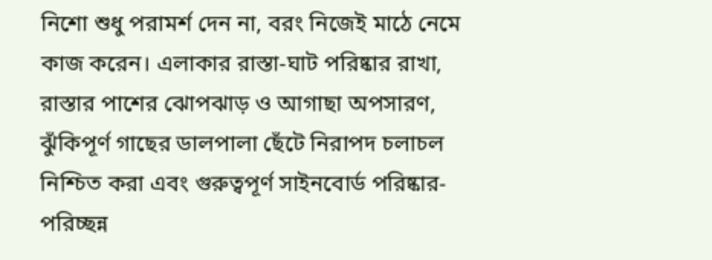নিশো শুধু পরামর্শ দেন না, বরং নিজেই মাঠে নেমে কাজ করেন। এলাকার রাস্তা-ঘাট পরিষ্কার রাখা, রাস্তার পাশের ঝোপঝাড় ও আগাছা অপসারণ, ঝুঁকিপূর্ণ গাছের ডালপালা ছেঁটে নিরাপদ চলাচল নিশ্চিত করা এবং গুরুত্বপূর্ণ সাইনবোর্ড পরিষ্কার-পরিচ্ছন্ন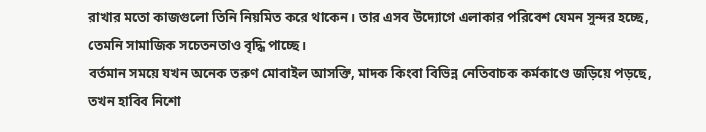রাখার মতো কাজগুলো তিনি নিয়মিত করে থাকেন। তার এসব উদ্যোগে এলাকার পরিবেশ যেমন সুন্দর হচ্ছে, তেমনি সামাজিক সচেতনতাও বৃদ্ধি পাচ্ছে।
বর্তমান সময়ে যখন অনেক তরুণ মোবাইল আসক্তি, মাদক কিংবা বিভিন্ন নেতিবাচক কর্মকাণ্ডে জড়িয়ে পড়ছে, তখন হাবিব নিশো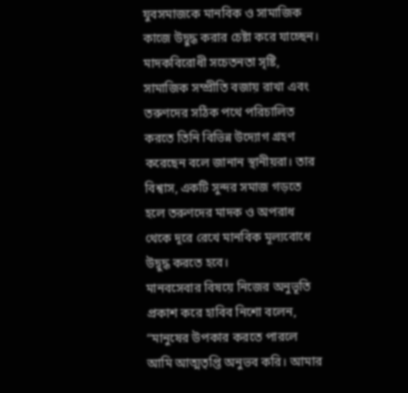যুবসমাজকে মানবিক ও সামাজিক কাজে উদ্বুদ্ধ করার চেষ্টা করে যাচ্ছেন। মাদকবিরোধী সচেতনতা সৃষ্টি, সামাজিক সম্প্রীতি বজায় রাখা এবং তরুণদের সঠিক পথে পরিচালিত করতে তিনি বিভিন্ন উদ্যোগ গ্রহণ করেছেন বলে জানান স্থানীয়রা। তার বিশ্বাস, একটি সুন্দর সমাজ গড়তে হলে তরুণদের মাদক ও অপরাধ থেকে দূরে রেখে মানবিক মূল্যবোধে উদ্বুদ্ধ করতে হবে।
মানবসেবার বিষয়ে নিজের অনুভূতি প্রকাশ করে হাবিব নিশো বলেন, “মানুষের উপকার করতে পারলে আমি আত্মতৃপ্তি অনুভব করি। আমার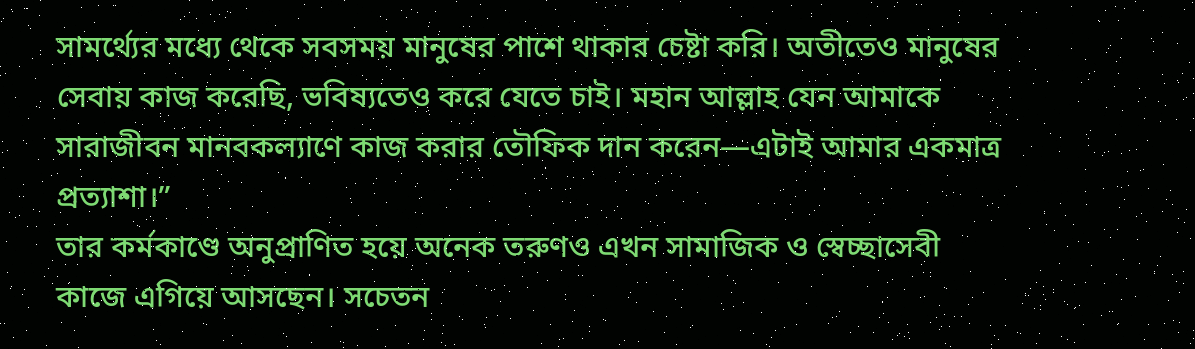সামর্থ্যের মধ্যে থেকে সবসময় মানুষের পাশে থাকার চেষ্টা করি। অতীতেও মানুষের সেবায় কাজ করেছি, ভবিষ্যতেও করে যেতে চাই। মহান আল্লাহ যেন আমাকে সারাজীবন মানবকল্যাণে কাজ করার তৌফিক দান করেন—এটাই আমার একমাত্র প্রত্যাশা।”
তার কর্মকাণ্ডে অনুপ্রাণিত হয়ে অনেক তরুণও এখন সামাজিক ও স্বেচ্ছাসেবী কাজে এগিয়ে আসছেন। সচেতন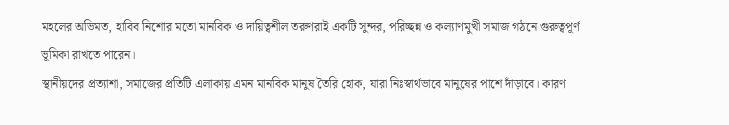মহলের অভিমত, হাবিব নিশোর মতো মানবিক ও দায়িত্বশীল তরুণরাই একটি সুন্দর, পরিচ্ছন্ন ও কল্যাণমুখী সমাজ গঠনে গুরুত্বপূর্ণ ভূমিকা রাখতে পারেন।
স্থানীয়দের প্রত্যাশা, সমাজের প্রতিটি এলাকায় এমন মানবিক মানুষ তৈরি হোক, যারা নিঃস্বার্থভাবে মানুষের পাশে দাঁড়াবে। কারণ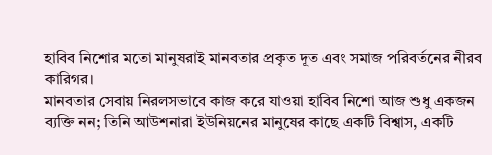হাবিব নিশোর মতো মানুষরাই মানবতার প্রকৃত দূত এবং সমাজ পরিবর্তনের নীরব কারিগর।
মানবতার সেবায় নিরলসভাবে কাজ করে যাওয়া হাবিব নিশো আজ শুধু একজন ব্যক্তি নন; তিনি আউশনারা ইউনিয়নের মানুষের কাছে একটি বিশ্বাস, একটি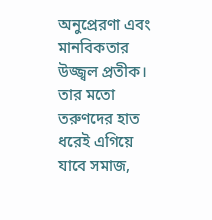অনুপ্রেরণা এবং মানবিকতার উজ্জ্বল প্রতীক। তার মতো তরুণদের হাত ধরেই এগিয়ে যাবে সমাজ,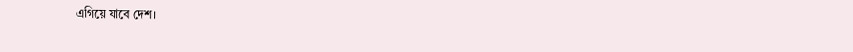এগিয়ে যাবে দেশ।